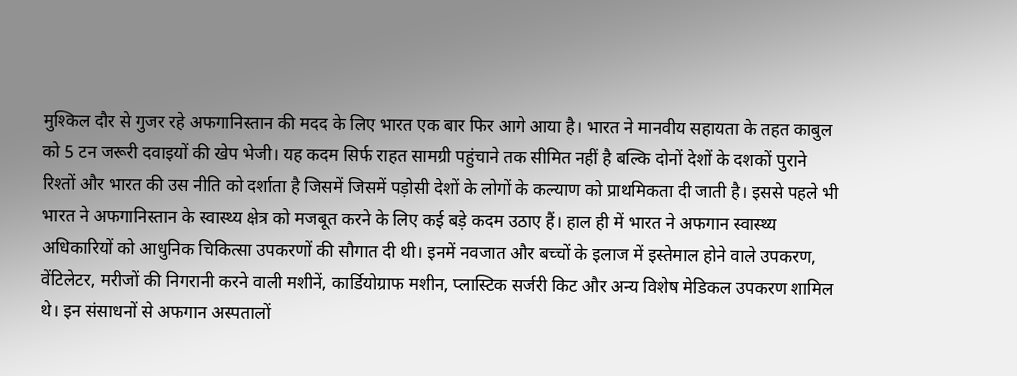मुश्किल दौर से गुजर रहे अफगानिस्तान की मदद के लिए भारत एक बार फिर आगे आया है। भारत ने मानवीय सहायता के तहत काबुल को 5 टन जरूरी दवाइयों की खेप भेजी। यह कदम सिर्फ राहत सामग्री पहुंचाने तक सीमित नहीं है बल्कि दोनों देशों के दशकों पुराने रिश्तों और भारत की उस नीति को दर्शाता है जिसमें जिसमें पड़ोसी देशों के लोगों के कल्याण को प्राथमिकता दी जाती है। इससे पहले भी भारत ने अफगानिस्तान के स्वास्थ्य क्षेत्र को मजबूत करने के लिए कई बड़े कदम उठाए हैं। हाल ही में भारत ने अफगान स्वास्थ्य अधिकारियों को आधुनिक चिकित्सा उपकरणों की सौगात दी थी। इनमें नवजात और बच्चों के इलाज में इस्तेमाल होने वाले उपकरण, वेंटिलेटर, मरीजों की निगरानी करने वाली मशीनें, कार्डियोग्राफ मशीन, प्लास्टिक सर्जरी किट और अन्य विशेष मेडिकल उपकरण शामिल थे। इन संसाधनों से अफगान अस्पतालों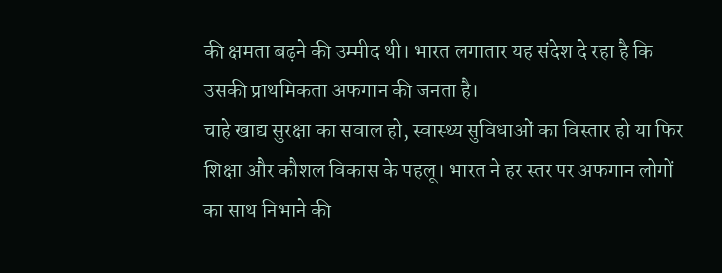की क्षमता बढ़ने की उम्मीद थी। भारत लगातार यह संदेश दे रहा है कि उसकी प्राथमिकता अफगान की जनता है।
चाहे खाद्य सुरक्षा का सवाल हो, स्वास्थ्य सुविधाओं का विस्तार हो या फिर शिक्षा और कौशल विकास के पहलू। भारत ने हर स्तर पर अफगान लोगों का साथ निभाने की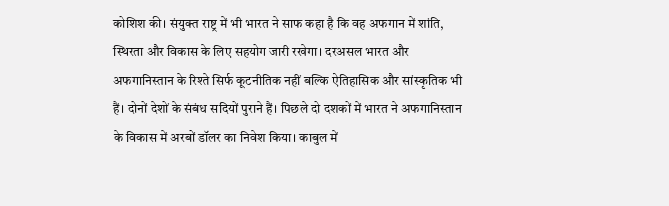कोशिश की। संयुक्त राष्ट्र में भी भारत ने साफ कहा है कि वह अफगान में शांति, स्थिरता और विकास के लिए सहयोग जारी रखेगा। दरअसल भारत और अफगानिस्तान के रिश्ते सिर्फ कूटनीतिक नहीं बल्कि ऐतिहासिक और सांस्कृतिक भी हैं। दोनों देशों के संबंध सदियों पुराने हैं। पिछले दो दशकों में भारत ने अफगानिस्तान के विकास में अरबों डॉलर का निवेश किया। काबुल में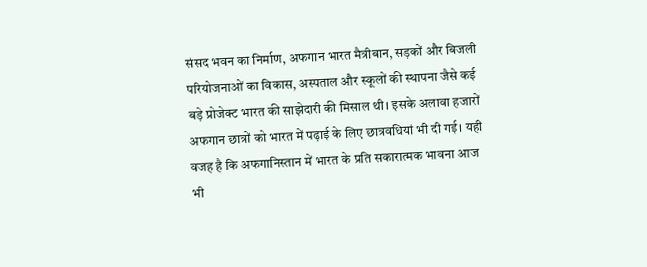संसद भवन का निर्माण, अफगान भारत मैत्रीबान, सड़कों और बिजली परियोजनाओं का विकास, अस्पताल और स्कूलों की स्थापना जैसे कई बड़े प्रोजेक्ट भारत की साझेदारी की मिसाल थी। इसके अलावा हजारों अफगान छात्रों को भारत में पढ़ाई के लिए छात्रवधियां भी दी गई। यही वजह है कि अफगानिस्तान में भारत के प्रति सकारात्मक भावना आज भी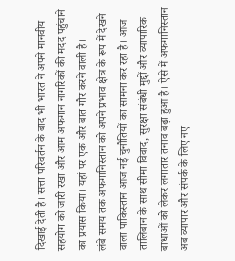दिखाई देती है। सत्ता परिवर्तन के बाद भी भारत ने अपने मानवीय सहयोग को जारी रखा और आम अफगान नागरिकों की मदद पहुंचाने का प्रयास किया। यहां पर एक और बात गौर करने वाली है।
लंबे समय तक अफगानिस्तान को अपने प्रभाव क्षेत्र के रूप में देखने वाला पाकिस्तान आज नई चुनौतियों का सामना कर रहा है। आज तालिबान के साथ सीमा विवाद, सुरक्षा संबंधी मुद्दों और व्यापारिक बाधाओं को लेकर लगातार तनाव बढ़ा हुआ है। ऐसे में अफगानिस्तान अब व्यापार और संपर्क के लिए नए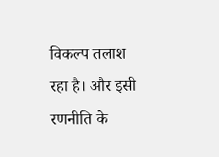विकल्प तलाश रहा है। और इसी रणनीति के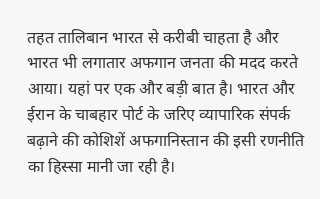तहत तालिबान भारत से करीबी चाहता है और भारत भी लगातार अफगान जनता की मदद करते आया। यहां पर एक और बड़ी बात है। भारत और ईरान के चाबहार पोर्ट के जरिए व्यापारिक संपर्क बढ़ाने की कोशिशें अफगानिस्तान की इसी रणनीति का हिस्सा मानी जा रही है।